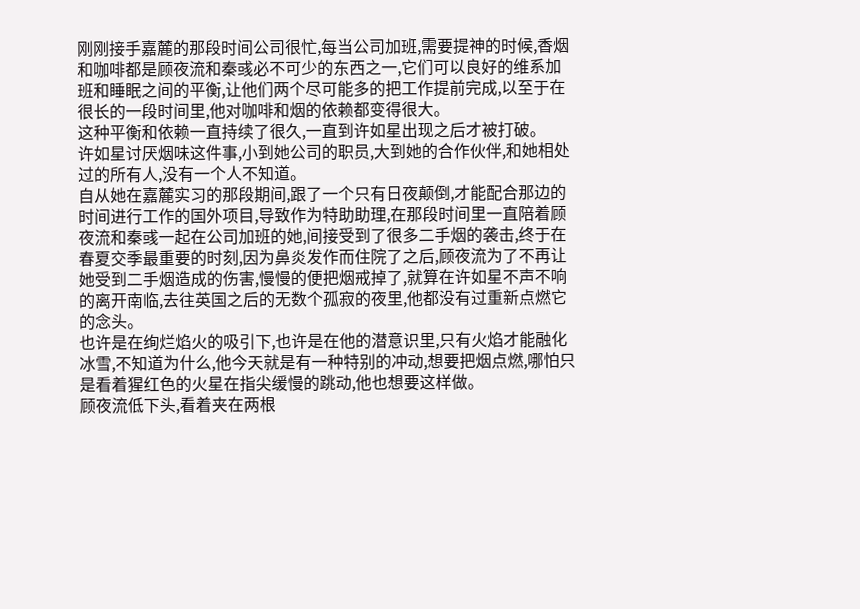刚刚接手嘉麓的那段时间公司很忙,每当公司加班,需要提神的时候,香烟和咖啡都是顾夜流和秦彧必不可少的东西之一,它们可以良好的维系加班和睡眠之间的平衡,让他们两个尽可能多的把工作提前完成,以至于在很长的一段时间里,他对咖啡和烟的依赖都变得很大。
这种平衡和依赖一直持续了很久,一直到许如星出现之后才被打破。
许如星讨厌烟味这件事,小到她公司的职员,大到她的合作伙伴,和她相处过的所有人,没有一个人不知道。
自从她在嘉麓实习的那段期间,跟了一个只有日夜颠倒,才能配合那边的时间进行工作的国外项目,导致作为特助助理,在那段时间里一直陪着顾夜流和秦彧一起在公司加班的她,间接受到了很多二手烟的袭击,终于在春夏交季最重要的时刻,因为鼻炎发作而住院了之后,顾夜流为了不再让她受到二手烟造成的伤害,慢慢的便把烟戒掉了,就算在许如星不声不响的离开南临,去往英国之后的无数个孤寂的夜里,他都没有过重新点燃它的念头。
也许是在绚烂焰火的吸引下,也许是在他的潜意识里,只有火焰才能融化冰雪,不知道为什么,他今天就是有一种特别的冲动,想要把烟点燃,哪怕只是看着猩红色的火星在指尖缓慢的跳动,他也想要这样做。
顾夜流低下头,看着夹在两根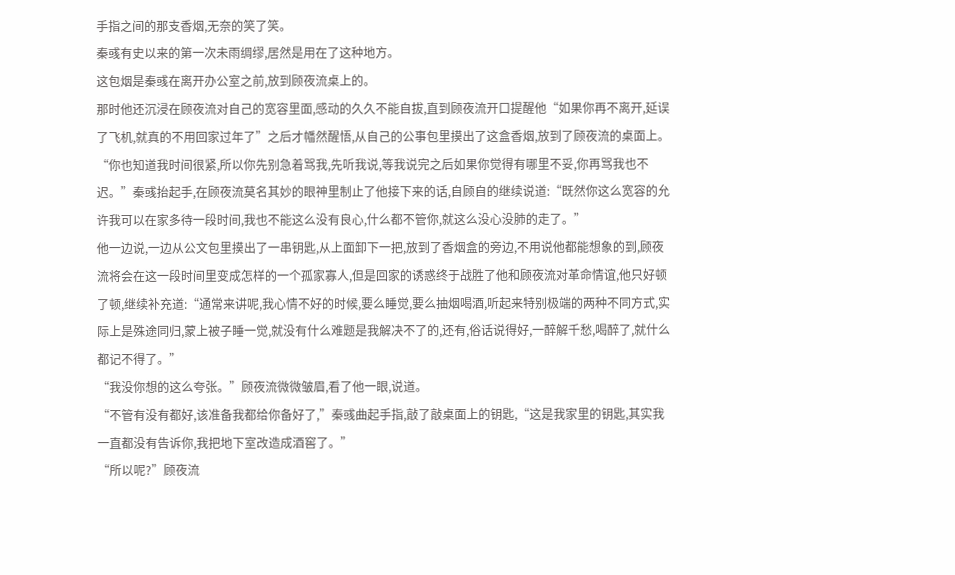手指之间的那支香烟,无奈的笑了笑。
秦彧有史以来的第一次未雨绸缪,居然是用在了这种地方。
这包烟是秦彧在离开办公室之前,放到顾夜流桌上的。
那时他还沉浸在顾夜流对自己的宽容里面,感动的久久不能自拔,直到顾夜流开口提醒他“如果你再不离开,延误了飞机,就真的不用回家过年了”之后才幡然醒悟,从自己的公事包里摸出了这盒香烟,放到了顾夜流的桌面上。
“你也知道我时间很紧,所以你先别急着骂我,先听我说,等我说完之后如果你觉得有哪里不妥,你再骂我也不迟。”秦彧抬起手,在顾夜流莫名其妙的眼神里制止了他接下来的话,自顾自的继续说道:“既然你这么宽容的允许我可以在家多待一段时间,我也不能这么没有良心,什么都不管你,就这么没心没肺的走了。”
他一边说,一边从公文包里摸出了一串钥匙,从上面卸下一把,放到了香烟盒的旁边,不用说他都能想象的到,顾夜流将会在这一段时间里变成怎样的一个孤家寡人,但是回家的诱惑终于战胜了他和顾夜流对革命情谊,他只好顿了顿,继续补充道:“通常来讲呢,我心情不好的时候,要么睡觉,要么抽烟喝酒,听起来特别极端的两种不同方式,实际上是殊途同归,蒙上被子睡一觉,就没有什么难题是我解决不了的,还有,俗话说得好,一醉解千愁,喝醉了,就什么都记不得了。”
“我没你想的这么夸张。”顾夜流微微皱眉,看了他一眼,说道。
“不管有没有都好,该准备我都给你备好了,”秦彧曲起手指,敲了敲桌面上的钥匙,“这是我家里的钥匙,其实我一直都没有告诉你,我把地下室改造成酒窖了。”
“所以呢?”顾夜流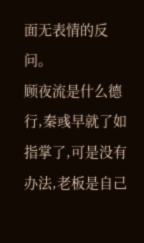面无表情的反问。
顾夜流是什么德行,秦彧早就了如指掌了,可是没有办法,老板是自己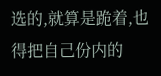选的,就算是跪着,也得把自己份内的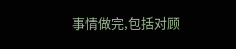事情做完,包括对顾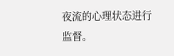夜流的心理状态进行监督。